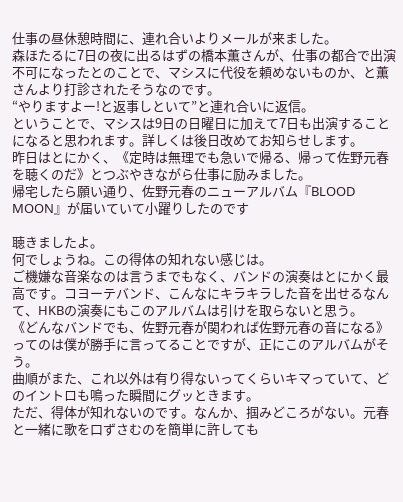仕事の昼休憩時間に、連れ合いよりメールが来ました。
森ほたるに7日の夜に出るはずの橋本薫さんが、仕事の都合で出演不可になったとのことで、マシスに代役を頼めないものか、と薫さんより打診されたそうなのです。
“やりますよー!と返事しといて”と連れ合いに返信。
ということで、マシスは9日の日曜日に加えて7日も出演することになると思われます。詳しくは後日改めてお知らせします。
昨日はとにかく、《定時は無理でも急いで帰る、帰って佐野元春を聴くのだ》とつぶやきながら仕事に励みました。
帰宅したら願い通り、佐野元春のニューアルバム『BLOOD MOON』が届いていて小躍りしたのです

聴きましたよ。
何でしょうね。この得体の知れない感じは。
ご機嫌な音楽なのは言うまでもなく、バンドの演奏はとにかく最高です。コヨーテバンド、こんなにキラキラした音を出せるなんて、HKBの演奏にもこのアルバムは引けを取らないと思う。
《どんなバンドでも、佐野元春が関われば佐野元春の音になる》ってのは僕が勝手に言ってることですが、正にこのアルバムがそう。
曲順がまた、これ以外は有り得ないってくらいキマっていて、どのイントロも鳴った瞬間にグッときます。
ただ、得体が知れないのです。なんか、掴みどころがない。元春と一緒に歌を口ずさむのを簡単に許しても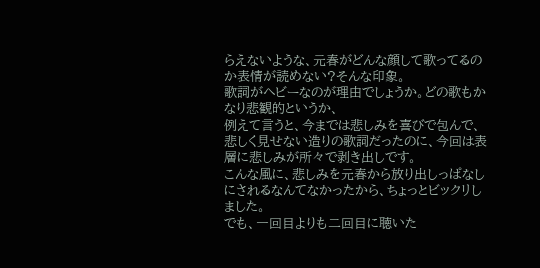らえないような、元春がどんな顔して歌ってるのか表情が読めない?そんな印象。
歌詞がヘビーなのが理由でしょうか。どの歌もかなり悲観的というか、
例えて言うと、今までは悲しみを喜びで包んで、悲しく見せない造りの歌詞だったのに、今回は表層に悲しみが所々で剥き出しです。
こんな風に、悲しみを元春から放り出しっぱなしにされるなんてなかったから、ちょっとビックリしました。
でも、一回目よりも二回目に聴いた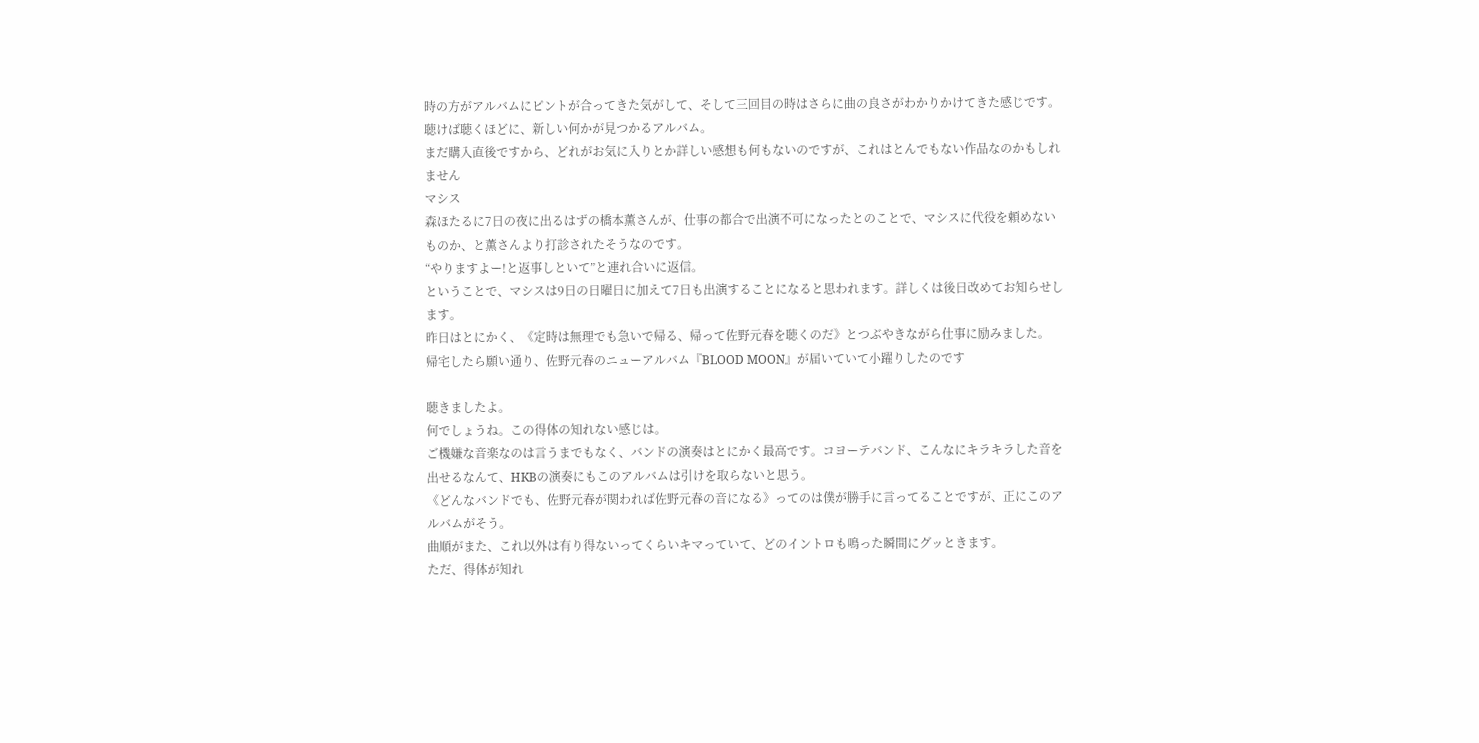時の方がアルバムにピントが合ってきた気がして、そして三回目の時はさらに曲の良さがわかりかけてきた感じです。
聴けば聴くほどに、新しい何かが見つかるアルバム。
まだ購入直後ですから、どれがお気に入りとか詳しい感想も何もないのですが、これはとんでもない作品なのかもしれません
マシス
森ほたるに7日の夜に出るはずの橋本薫さんが、仕事の都合で出演不可になったとのことで、マシスに代役を頼めないものか、と薫さんより打診されたそうなのです。
“やりますよー!と返事しといて”と連れ合いに返信。
ということで、マシスは9日の日曜日に加えて7日も出演することになると思われます。詳しくは後日改めてお知らせします。
昨日はとにかく、《定時は無理でも急いで帰る、帰って佐野元春を聴くのだ》とつぶやきながら仕事に励みました。
帰宅したら願い通り、佐野元春のニューアルバム『BLOOD MOON』が届いていて小躍りしたのです

聴きましたよ。
何でしょうね。この得体の知れない感じは。
ご機嫌な音楽なのは言うまでもなく、バンドの演奏はとにかく最高です。コヨーテバンド、こんなにキラキラした音を出せるなんて、HKBの演奏にもこのアルバムは引けを取らないと思う。
《どんなバンドでも、佐野元春が関われば佐野元春の音になる》ってのは僕が勝手に言ってることですが、正にこのアルバムがそう。
曲順がまた、これ以外は有り得ないってくらいキマっていて、どのイントロも鳴った瞬間にグッときます。
ただ、得体が知れ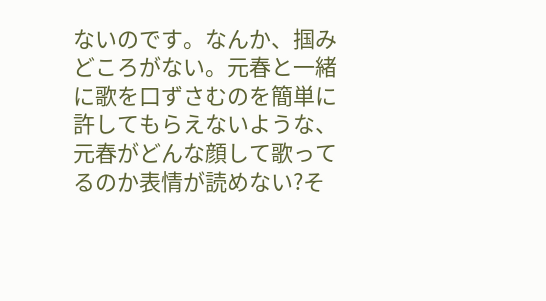ないのです。なんか、掴みどころがない。元春と一緒に歌を口ずさむのを簡単に許してもらえないような、元春がどんな顔して歌ってるのか表情が読めない?そ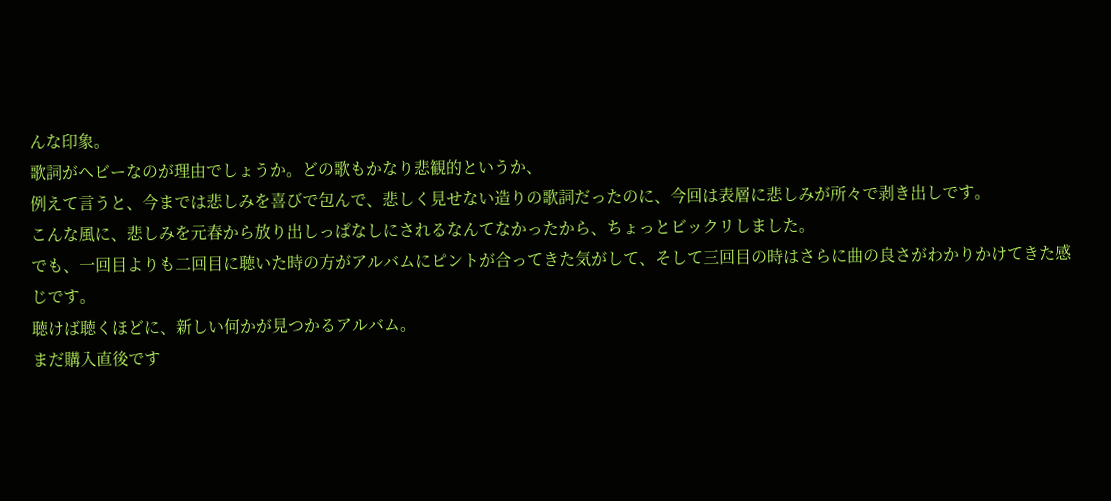んな印象。
歌詞がヘビーなのが理由でしょうか。どの歌もかなり悲観的というか、
例えて言うと、今までは悲しみを喜びで包んで、悲しく見せない造りの歌詞だったのに、今回は表層に悲しみが所々で剥き出しです。
こんな風に、悲しみを元春から放り出しっぱなしにされるなんてなかったから、ちょっとビックリしました。
でも、一回目よりも二回目に聴いた時の方がアルバムにピントが合ってきた気がして、そして三回目の時はさらに曲の良さがわかりかけてきた感じです。
聴けば聴くほどに、新しい何かが見つかるアルバム。
まだ購入直後です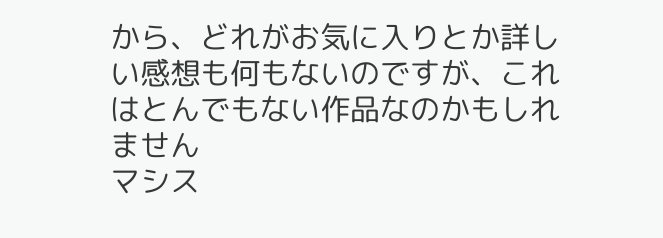から、どれがお気に入りとか詳しい感想も何もないのですが、これはとんでもない作品なのかもしれません
マシス